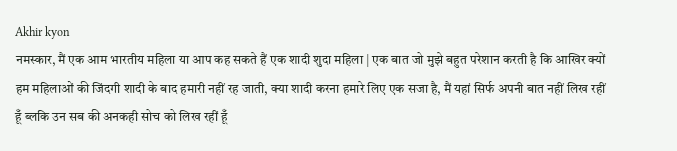Akhir kyon
नमस्कार, मैं एक आम भारतीय महिला या आप कह सकते हैं एक शादी शुदा महिला | एक बात जो मुझे बहुत परेशान करती है कि आखिर क्यों हम महिलाओं की जिंदगी शादी के बाद हमारी नहीं रह जाती, क्या शादी करना हमारे लिए एक सजा है, मैं यहां सिर्फ अपनी बात नहीं लिख रहीं हूँ ब्लकि उन सब की अनकही सोच को लिख रहीं हूँ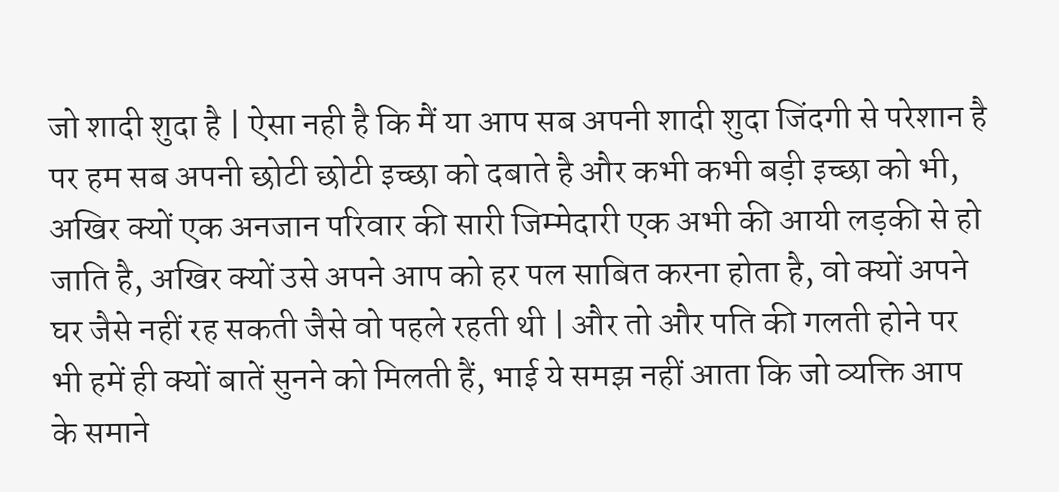जो शादी शुदा है | ऐसा नही है कि मैं या आप सब अपनी शादी शुदा जिंदगी से परेशान है पर हम सब अपनी छोटी छोटी इच्छा को दबाते है और कभी कभी बड़ी इच्छा को भी, अखिर क्यों एक अनजान परिवार की सारी जिम्मेदारी एक अभी की आयी लड़की से हो जाति है, अखिर क्यों उसे अपने आप को हर पल साबित करना होता है, वो क्यों अपने घर जैसे नहीं रह सकती जैसे वो पहले रहती थी | और तो और पति की गलती होने पर भी हमें ही क्यों बातें सुनने को मिलती हैं, भाई ये समझ नहीं आता कि जो व्यक्ति आप के समाने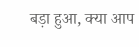बड़ा हुआ, क्या आप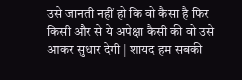उसे जानती नहीं हो कि वो कैसा है फिर किसी और से ये अपेक्षा कैसी की वो उसे आकर सुधार देगी | शायद हम सबकी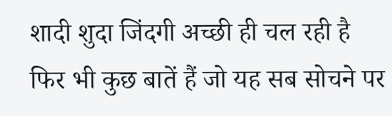शादी शुदा जिंदगी अच्छी ही चल रही है फिर भी कुछ बातें हैं जो यह सब सोचने पर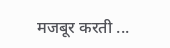मजबूर करती ...